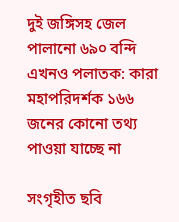দুই জঙ্গিসহ জেল পালানো ৬৯০ বন্দি এখনও পলাতক: কারা মহাপরিদর্শক ১৬৬ জনের কোনো তথ্য পাওয়া যাচ্ছে না

সংগৃহীত ছবি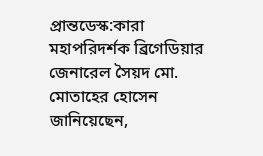প্রান্তডেস্ক:কারা মহাপরিদর্শক ব্রিগেডিয়ার জেনারেল সৈয়দ মো. মোতাহের হোসেন জানিয়েছেন,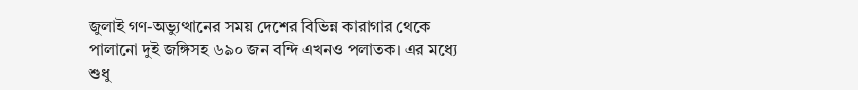জুলাই গণ-অভ্যুত্থানের সময় দেশের বিভিন্ন কারাগার থেকে পালানো দুই জঙ্গিসহ ৬৯০ জন বন্দি এখনও পলাতক। এর মধ্যে শুধু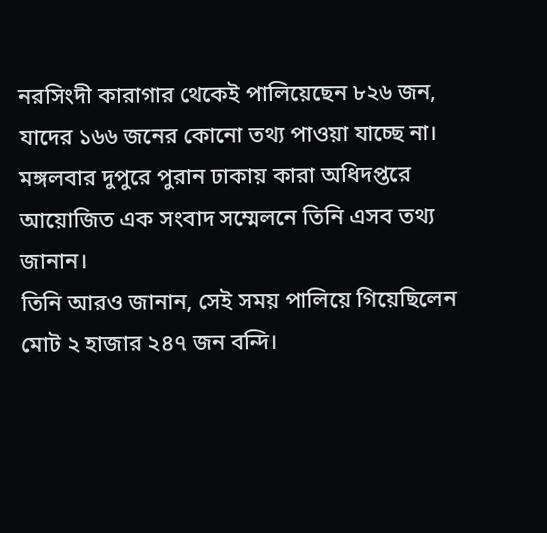নরসিংদী কারাগার থেকেই পালিয়েছেন ৮২৬ জন, যাদের ১৬৬ জনের কোনো তথ্য পাওয়া যাচ্ছে না। মঙ্গলবার দুপুরে পুরান ঢাকায় কারা অধিদপ্তরে আয়োজিত এক সংবাদ সম্মেলনে তিনি এসব তথ্য জানান।
তিনি আরও জানান, সেই সময় পালিয়ে গিয়েছিলেন মোট ২ হাজার ২৪৭ জন বন্দি।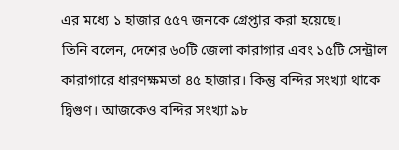এর মধ্যে ১ হাজার ৫৫৭ জনকে গ্রেপ্তার করা হয়েছে।
তিনি বলেন, দেশের ৬০টি জেলা কারাগার এবং ১৫টি সেন্ট্রাল কারাগারে ধারণক্ষমতা ৪৫ হাজার। কিন্তু বন্দির সংখ্যা থাকে দ্বিগুণ। আজকেও বন্দির সংখ্যা ৯৮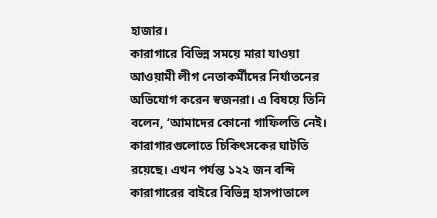হাজার।
কারাগারে বিভিন্ন সময়ে মারা যাওয়া আওয়ামী লীগ নেতাকর্মীদের নির্যাতনের অভিযোগ করেন স্বজনরা। এ বিষয়ে তিনি বলেন, ‘আমাদের কোনো গাফিলতি নেই। কারাগারগুলোতে চিকিৎসকের ঘাটতি রয়েছে। এখন পর্যন্ত ১২২ জন বন্দি কারাগারের বাইরে বিভিন্ন হাসপাতালে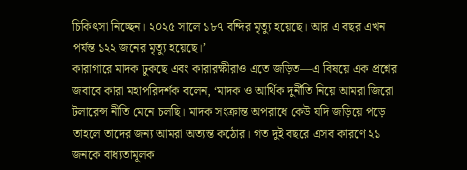চিকিৎসা নিচ্ছেন। ২০২৫ সালে ১৮৭ বন্দির মৃত্যু হয়েছে। আর এ বছর এখন পর্যন্ত ১২২ জনের মৃত্যু হয়েছে।’
কারাগারে মাদক ঢুকছে এবং কারারক্ষীরাও এতে জড়িত—এ বিষয়ে এক প্রশ্নের জবাবে কারা মহাপরিদর্শক বলেন, ‘মাদক ও আর্থিক দুর্নীতি নিয়ে আমরা জিরো টলারেন্স নীতি মেনে চলছি। মাদক সংক্রান্ত অপরাধে কেউ যদি জড়িয়ে পড়ে তাহলে তাদের জন্য আমরা অত্যন্ত কঠোর। গত দুই বছরে এসব কারণে ২১ জনকে বাধ্যতামূলক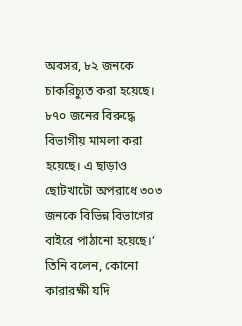অবসর, ৮২ জনকে চাকরিচ্যুত করা হয়েছে। ৮৭০ জনের বিরুদ্ধে বিভাগীয় মামলা করা হয়েছে। এ ছাড়াও ছোটখাটো অপরাধে ৩০৩ জনকে বিভিন্ন বিভাগের বাইরে পাঠানো হয়েছে।’
তিনি বলেন, কোনো কারারক্ষী যদি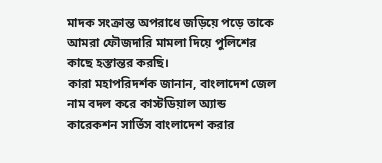মাদক সংক্রান্ত অপরাধে জড়িয়ে পড়ে তাকে আমরা ফৌজদারি মামলা দিয়ে পুলিশের কাছে হস্তান্তর করছি।
কারা মহাপরিদর্শক জানান, বাংলাদেশ জেল নাম বদল করে কাস্টডিয়াল অ্যান্ড কারেকশন সার্ভিস বাংলাদেশ করার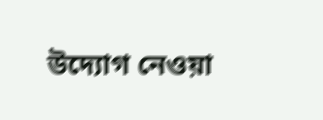উদ্যোগ নেওয়া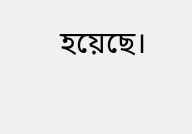হয়েছে।